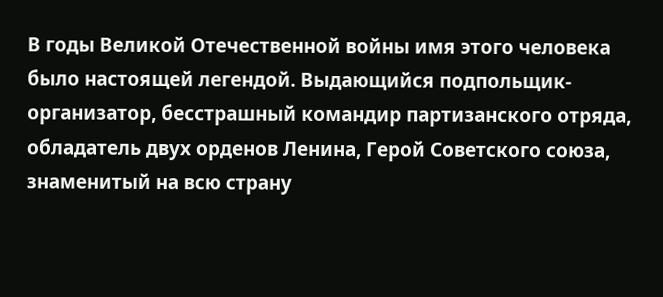В годы Великой Отечественной войны имя этого человека было настоящей легендой. Выдающийся подпольщик-организатор, бесстрашный командир партизанского отряда, обладатель двух орденов Ленина, Герой Советского союза, знаменитый на всю страну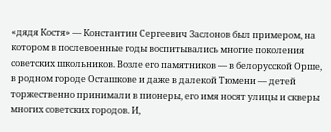«дядя Костя» — Константин Сергеевич Заслонов был примером, на котором в послевоенные годы воспитывались многие поколения советских школьников. Возле его памятников — в белорусской Орше, в родном городе Осташкове и даже в далекой Тюмени — детей торжественно принимали в пионеры, его имя носят улицы и скверы многих советских городов. И,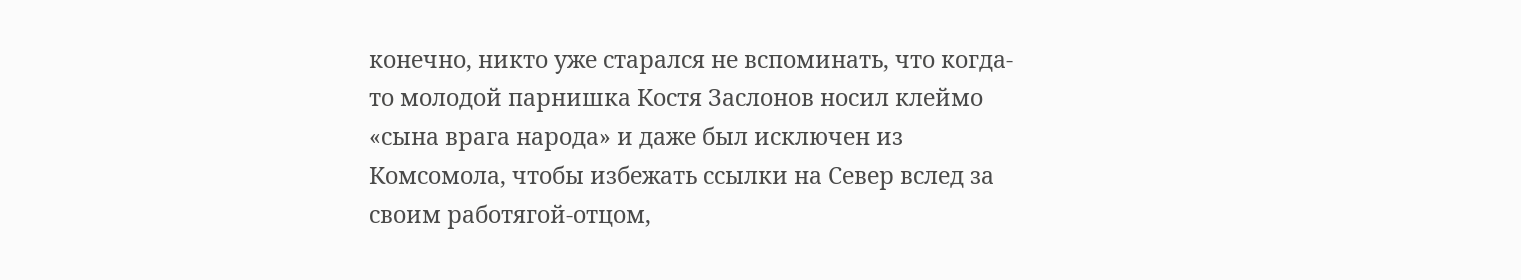конечно, никто уже старался не вспоминать, что когда-то молодой парнишка Костя Заслонов носил клеймо «сына врага народа» и даже был исключен из Комсомола, чтобы избежать ссылки на Север вслед за своим работягой-отцом,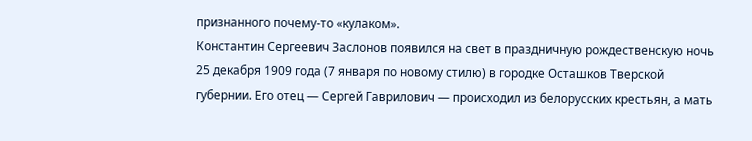признанного почему-то «кулаком».
Константин Сергеевич Заслонов появился на свет в праздничную рождественскую ночь 25 декабря 1909 года (7 января по новому стилю) в городке Осташков Тверской губернии. Его отец — Сергей Гаврилович — происходил из белорусских крестьян, а мать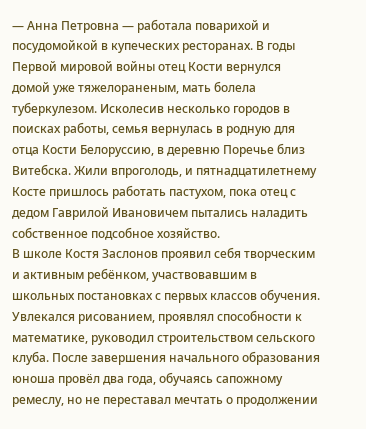— Анна Петровна — работала поварихой и посудомойкой в купеческих ресторанах. В годы Первой мировой войны отец Кости вернулся домой уже тяжелораненым, мать болела туберкулезом. Исколесив несколько городов в поисках работы, семья вернулась в родную для отца Кости Белоруссию, в деревню Поречье близ Витебска. Жили впроголодь, и пятнадцатилетнему Косте пришлось работать пастухом, пока отец с дедом Гаврилой Ивановичем пытались наладить собственное подсобное хозяйство.
В школе Костя Заслонов проявил себя творческим и активным ребёнком, участвовавшим в школьных постановках с первых классов обучения. Увлекался рисованием, проявлял способности к математике, руководил строительством сельского клуба. После завершения начального образования юноша провёл два года, обучаясь сапожному ремеслу, но не переставал мечтать о продолжении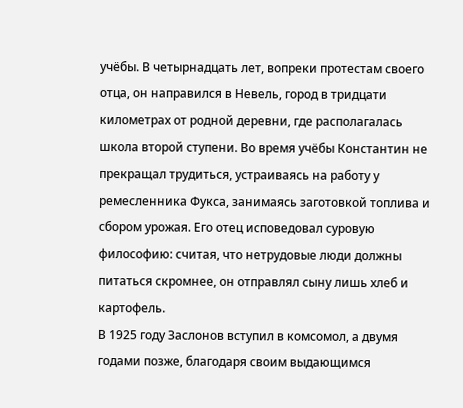учёбы. В четырнадцать лет, вопреки протестам своего отца, он направился в Невель, город в тридцати километрах от родной деревни, где располагалась школа второй ступени. Во время учёбы Константин не прекращал трудиться, устраиваясь на работу у ремесленника Фукса, занимаясь заготовкой топлива и сбором урожая. Его отец исповедовал суровую философию: считая, что нетрудовые люди должны питаться скромнее, он отправлял сыну лишь хлеб и картофель.
В 1925 году Заслонов вступил в комсомол, а двумя годами позже, благодаря своим выдающимся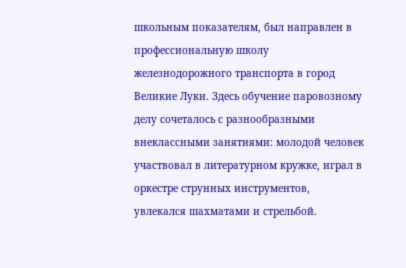школьным показателям, был направлен в профессиональную школу железнодорожного транспорта в город Великие Луки. Здесь обучение паровозному делу сочеталось с разнообразными внеклассными занятиями: молодой человек участвовал в литературном кружке, играл в оркестре струнных инструментов, увлекался шахматами и стрельбой.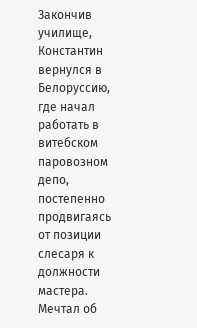Закончив училище, Константин вернулся в Белоруссию, где начал работать в витебском паровозном депо, постепенно продвигаясь от позиции слесаря к должности мастера. Мечтал об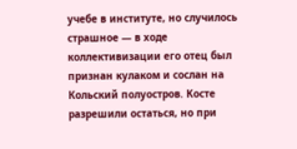учебе в институте, но случилось страшное — в ходе коллективизации его отец был признан кулаком и сослан на Кольский полуостров. Косте разрешили остаться, но при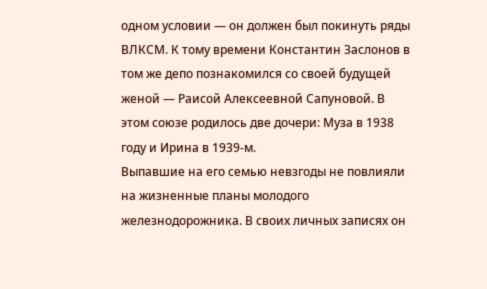одном условии — он должен был покинуть ряды ВЛКСМ. К тому времени Константин Заслонов в том же депо познакомился со своей будущей женой — Раисой Алексеевной Сапуновой. В этом союзе родилось две дочери: Муза в 1938 году и Ирина в 1939-м.
Выпавшие на его семью невзгоды не повлияли на жизненные планы молодого железнодорожника. В своих личных записях он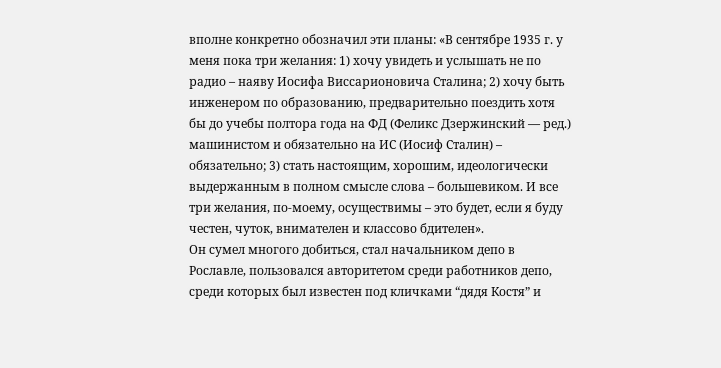вполне конкретно обозначил эти планы: «В сентябре 1935 г. у меня пока три желания: 1) хочу увидеть и услышать не по радио – наяву Иосифа Виссарионовича Сталина; 2) хочу быть инженером по образованию, предварительно поездить хотя бы до учебы полтора года на ФД (Феликс Дзержинский — ред.) машинистом и обязательно на ИС (Иосиф Сталин) – обязательно; 3) стать настоящим, хорошим, идеологически выдержанным в полном смысле слова – большевиком. И все три желания, по-моему, осуществимы – это будет, если я буду честен, чуток, внимателен и классово бдителен».
Он сумел многого добиться, стал начальником депо в Рославле, пользовался авторитетом среди работников депо, среди которых был известен под кличками “дядя Костя” и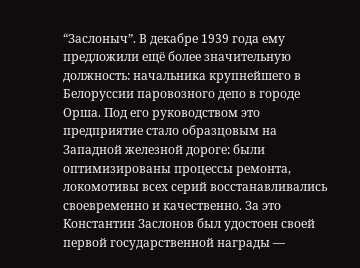“Заслоныч”. В декабре 1939 года ему предложили ещё более значительную должность: начальника крупнейшего в Белоруссии паровозного депо в городе Орша. Под его руководством это предприятие стало образцовым на Западной железной дороге: были оптимизированы процессы ремонта, локомотивы всех серий восстанавливались своевременно и качественно. За это Константин Заслонов был удостоен своей первой государственной награды —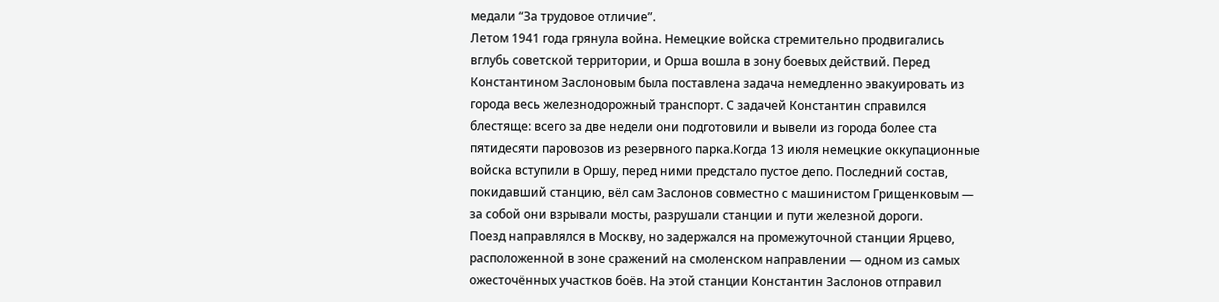медали “За трудовое отличие”.
Летом 1941 года грянула война. Немецкие войска стремительно продвигались вглубь советской территории, и Орша вошла в зону боевых действий. Перед Константином Заслоновым была поставлена задача немедленно эвакуировать из города весь железнодорожный транспорт. С задачей Константин справился блестяще: всего за две недели они подготовили и вывели из города более ста пятидесяти паровозов из резервного парка.Когда 13 июля немецкие оккупационные войска вступили в Оршу, перед ними предстало пустое депо. Последний состав, покидавший станцию, вёл сам Заслонов совместно с машинистом Грищенковым — за собой они взрывали мосты, разрушали станции и пути железной дороги.
Поезд направлялся в Москву, но задержался на промежуточной станции Ярцево, расположенной в зоне сражений на смоленском направлении — одном из самых ожесточённых участков боёв. На этой станции Константин Заслонов отправил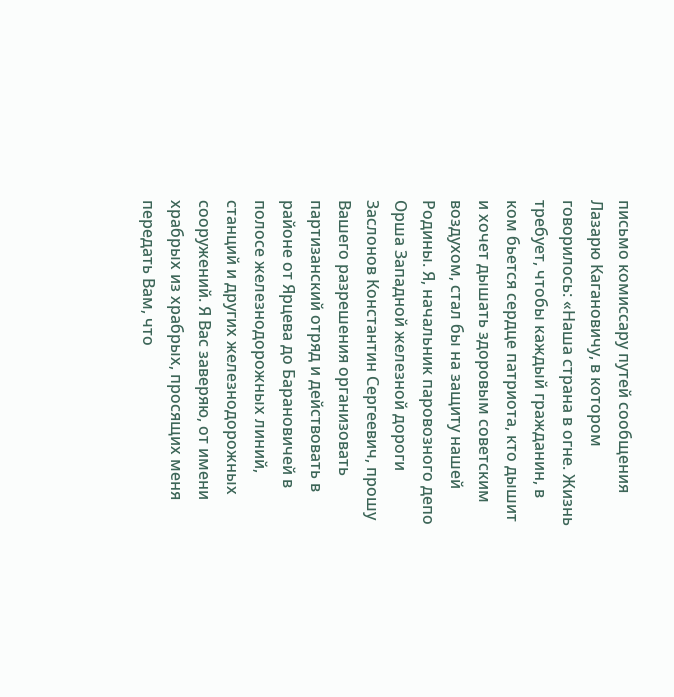письмо комиссару путей сообщения Лазарю Кагановичу, в котором говорилось: «Наша страна в огне. Жизнь требует, чтобы каждый гражданин, в ком бьется сердце патриота, кто дышит и хочет дышать здоровым советским воздухом, стал бы на защиту нашей Родины. Я, начальник паровозного депо Орша Западной железной дороги Заслонов Константин Сергеевич, прошу Вашего разрешения организовать партизанский отряд и действовать в районе от Ярцева до Барановичей в полосе железнодорожных линий, станций и других железнодорожных сооружений. Я Вас заверяю, от имени храбрых из храбрых, просящих меня передать Вам, что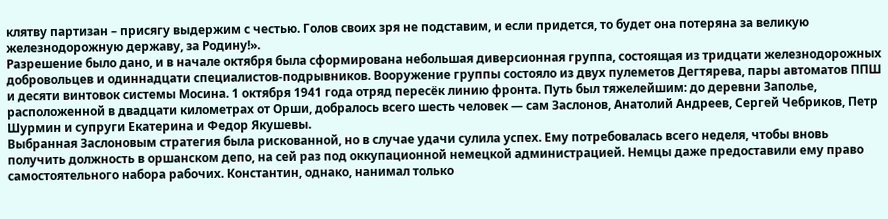клятву партизан – присягу выдержим с честью. Голов своих зря не подставим, и если придется, то будет она потеряна за великую железнодорожную державу, за Родину!».
Разрешение было дано, и в начале октября была сформирована небольшая диверсионная группа, состоящая из тридцати железнодорожных добровольцев и одиннадцати специалистов-подрывников. Вооружение группы состояло из двух пулеметов Дегтярева, пары автоматов ППШ и десяти винтовок системы Мосина. 1 октября 1941 года отряд пересёк линию фронта. Путь был тяжелейшим: до деревни Заполье, расположенной в двадцати километрах от Орши, добралось всего шесть человек — сам Заслонов, Анатолий Андреев, Сергей Чебриков, Петр Шурмин и супруги Екатерина и Федор Якушевы.
Выбранная Заслоновым стратегия была рискованной, но в случае удачи сулила успех. Ему потребовалась всего неделя, чтобы вновь получить должность в оршанском депо, на сей раз под оккупационной немецкой администрацией. Немцы даже предоставили ему право самостоятельного набора рабочих. Константин, однако, нанимал только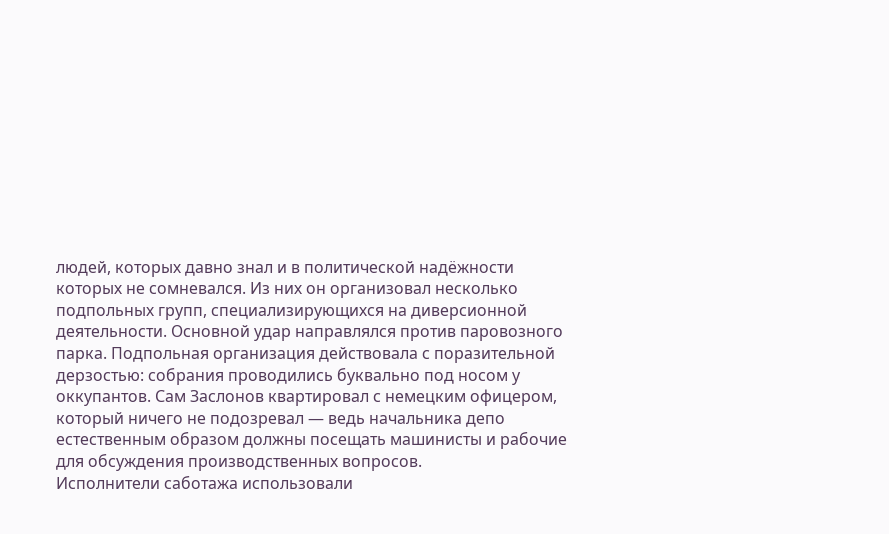людей, которых давно знал и в политической надёжности которых не сомневался. Из них он организовал несколько подпольных групп, специализирующихся на диверсионной деятельности. Основной удар направлялся против паровозного парка. Подпольная организация действовала с поразительной дерзостью: собрания проводились буквально под носом у оккупантов. Сам Заслонов квартировал с немецким офицером, который ничего не подозревал — ведь начальника депо естественным образом должны посещать машинисты и рабочие для обсуждения производственных вопросов.
Исполнители саботажа использовали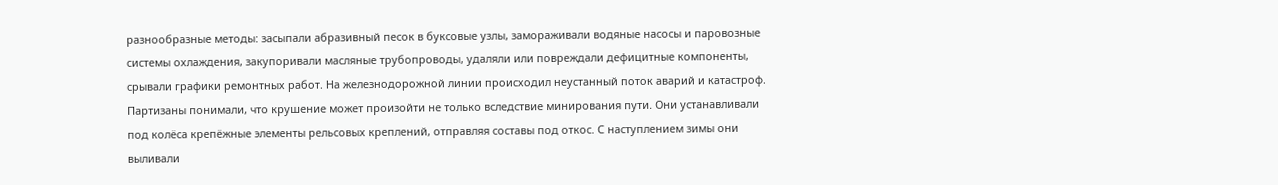разнообразные методы: засыпали абразивный песок в буксовые узлы, замораживали водяные насосы и паровозные системы охлаждения, закупоривали масляные трубопроводы, удаляли или повреждали дефицитные компоненты, срывали графики ремонтных работ. На железнодорожной линии происходил неустанный поток аварий и катастроф. Партизаны понимали, что крушение может произойти не только вследствие минирования пути. Они устанавливали под колёса крепёжные элементы рельсовых креплений, отправляя составы под откос. С наступлением зимы они выливали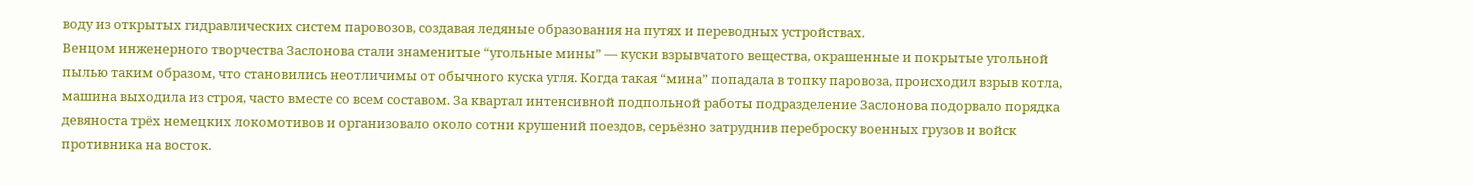воду из открытых гидравлических систем паровозов, создавая ледяные образования на путях и переводных устройствах.
Венцом инженерного творчества Заслонова стали знаменитые “угольные мины” — куски взрывчатого вещества, окрашенные и покрытые угольной пылью таким образом, что становились неотличимы от обычного куска угля. Когда такая “мина” попадала в топку паровоза, происходил взрыв котла, машина выходила из строя, часто вместе со всем составом. За квартал интенсивной подпольной работы подразделение Заслонова подорвало порядка девяноста трёх немецких локомотивов и организовало около сотни крушений поездов, серьёзно затруднив переброску военных грузов и войск противника на восток.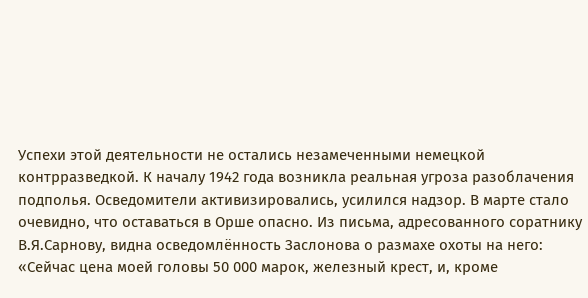Успехи этой деятельности не остались незамеченными немецкой контрразведкой. К началу 1942 года возникла реальная угроза разоблачения подполья. Осведомители активизировались, усилился надзор. В марте стало очевидно, что оставаться в Орше опасно. Из письма, адресованного соратнику В.Я.Сарнову, видна осведомлённость Заслонова о размахе охоты на него: «Сейчас цена моей головы 50 000 марок, железный крест, и, кроме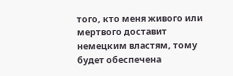того, кто меня живого или мертвого доставит немецким властям, тому будет обеспечена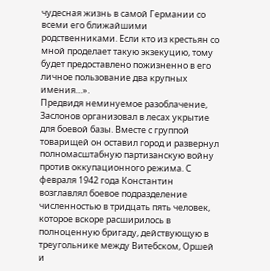чудесная жизнь в самой Германии со всеми его ближайшими родственниками. Если кто из крестьян со мной проделает такую экзекуцию, тому будет предоставлено пожизненно в его личное пользование два крупных имения…».
Предвидя неминуемое разоблачение, Заслонов организовал в лесах укрытие для боевой базы. Вместе с группой товарищей он оставил город и развернул полномасштабную партизанскую войну против оккупационного режима. С февраля 1942 года Константин возглавлял боевое подразделение численностью в тридцать пять человек, которое вскоре расширилось в полноценную бригаду, действующую в треугольнике между Витебском, Оршей и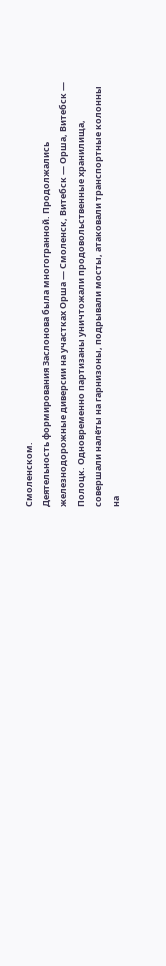Смоленском.
Деятельность формирования Заслонова была многогранной. Продолжались железнодорожные диверсии на участках Орша — Смоленск, Витебск — Орша, Витебск — Полоцк. Одновременно партизаны уничтожали продовольственные хранилища, совершали налёты на гарнизоны, подрывали мосты, атаковали транспортные колонны на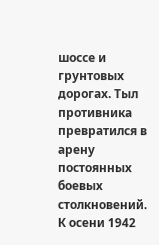шоссе и грунтовых дорогах. Тыл противника превратился в арену постоянных боевых столкновений.
К осени 1942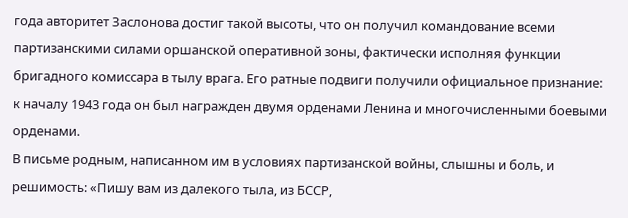года авторитет Заслонова достиг такой высоты, что он получил командование всеми партизанскими силами оршанской оперативной зоны, фактически исполняя функции бригадного комиссара в тылу врага. Его ратные подвиги получили официальное признание: к началу 1943 года он был награжден двумя орденами Ленина и многочисленными боевыми орденами.
В письме родным, написанном им в условиях партизанской войны, слышны и боль, и решимость: «Пишу вам из далекого тыла, из БССР,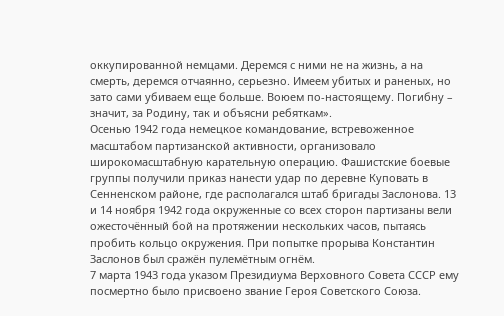оккупированной немцами. Деремся с ними не на жизнь, а на смерть, деремся отчаянно, серьезно. Имеем убитых и раненых, но зато сами убиваем еще больше. Воюем по-настоящему. Погибну – значит, за Родину, так и объясни ребяткам».
Осенью 1942 года немецкое командование, встревоженное масштабом партизанской активности, организовало широкомасштабную карательную операцию. Фашистские боевые группы получили приказ нанести удар по деревне Куповать в Сенненском районе, где располагался штаб бригады Заслонова. 13 и 14 ноября 1942 года окруженные со всех сторон партизаны вели ожесточённый бой на протяжении нескольких часов, пытаясь пробить кольцо окружения. При попытке прорыва Константин Заслонов был сражён пулемётным огнём.
7 марта 1943 года указом Президиума Верховного Совета СССР ему посмертно было присвоено звание Героя Советского Союза.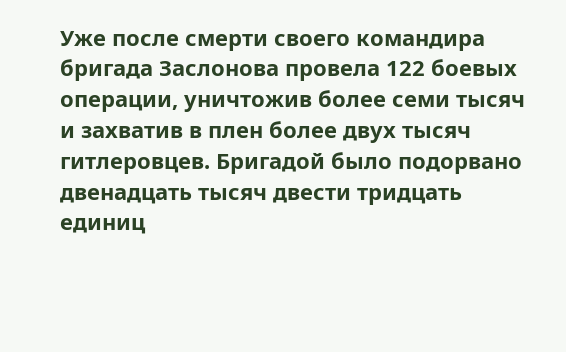Уже после смерти своего командира бригада Заслонова провела 122 боевых операции, уничтожив более семи тысяч и захватив в плен более двух тысяч гитлеровцев. Бригадой было подорвано двенадцать тысяч двести тридцать единиц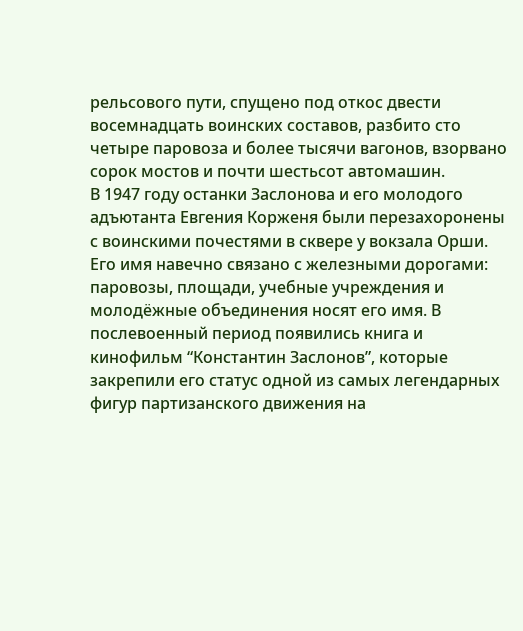рельсового пути, спущено под откос двести восемнадцать воинских составов, разбито сто четыре паровоза и более тысячи вагонов, взорвано сорок мостов и почти шестьсот автомашин.
В 1947 году останки Заслонова и его молодого адъютанта Евгения Корженя были перезахоронены с воинскими почестями в сквере у вокзала Орши. Его имя навечно связано с железными дорогами: паровозы, площади, учебные учреждения и молодёжные объединения носят его имя. В послевоенный период появились книга и кинофильм “Константин Заслонов”, которые закрепили его статус одной из самых легендарных фигур партизанского движения на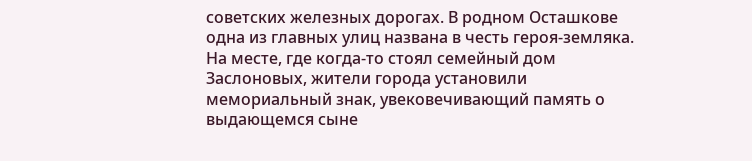советских железных дорогах. В родном Осташкове одна из главных улиц названа в честь героя-земляка. На месте, где когда-то стоял семейный дом Заслоновых, жители города установили мемориальный знак, увековечивающий память о выдающемся сыне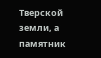Тверской земли, а памятник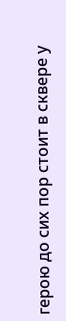герою до сих пор стоит в сквере у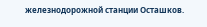железнодорожной станции Осташков.